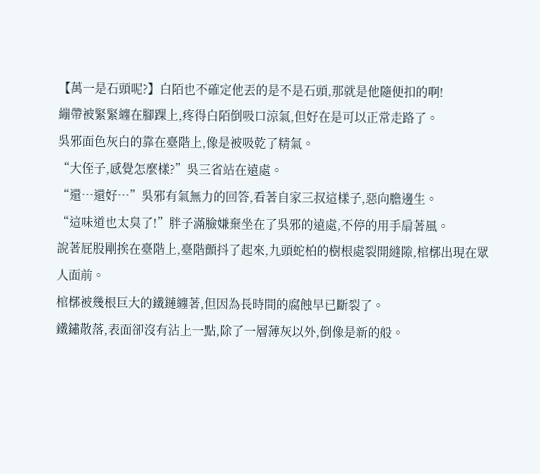【萬一是石頭呢?】白陌也不確定他丟的是不是石頭,那就是他隨便扣的啊!
繃帶被緊緊纏在腳踝上,疼得白陌倒吸口涼氣,但好在是可以正常走路了。
吳邪面色灰白的靠在臺階上,像是被吸乾了精氣。
“大侄子,感覺怎麼樣?”吳三省站在遠處。
“還…還好…”吳邪有氣無力的回答,看著自家三叔這樣子,惡向膽邊生。
“這味道也太臭了!”胖子滿臉嫌棄坐在了吳邪的遠處,不停的用手扇著風。
說著屁股剛挨在臺階上,臺階顫抖了起來,九頭蛇柏的樹根處裂開縫隙,棺槨出現在眾人面前。
棺槨被幾根巨大的鐵鏈纏著,但因為長時間的腐蝕早已斷裂了。
鐵鏽散落,表面卻沒有沾上一點,除了一層薄灰以外,倒像是新的般。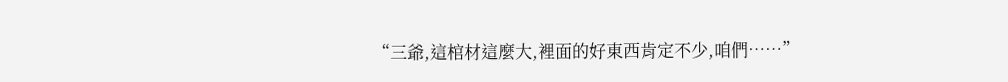“三爺,這棺材這麼大,裡面的好東西肯定不少,咱們……”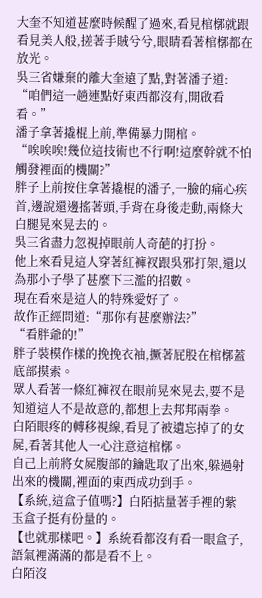大奎不知道甚麼時候醒了過來,看見棺槨就跟看見美人般,搓著手賊兮兮,眼睛看著棺槨都在放光。
吳三省嫌棄的離大奎遠了點,對著潘子道:
“咱們這一趟連點好東西都沒有,開啟看看。”
潘子拿著撬棍上前,準備暴力開棺。
“唉唉唉!幾位這技術也不行啊!這麼幹就不怕觸發裡面的機關?”
胖子上前按住拿著撬棍的潘子,一臉的痛心疾首,邊說還邊搖著頭,手背在身後走動,兩條大白腿晃來晃去的。
吳三省盡力忽視掉眼前人奇葩的打扮。
他上來看見這人穿著紅褲衩跟吳邪打架,還以為那小子學了甚麼下三濫的招數。
現在看來是這人的特殊愛好了。
故作正經問道:“那你有甚麼辦法?”
“看胖爺的!”
胖子裝模作樣的挽挽衣袖,撅著屁股在棺槨蓋底部摸索。
眾人看著一條紅褲衩在眼前晃來晃去,要不是知道這人不是故意的,都想上去邦邦兩拳。
白陌眼疼的轉移視線,看見了被遺忘掉了的女屍,看著其他人一心注意這棺槨。
自己上前將女屍腹部的鑰匙取了出來,躲過射出來的機關,裡面的東西成功到手。
【系統,這盒子值嗎?】白陌掂量著手裡的紫玉盒子挺有份量的。
【也就那樣吧。】系統看都沒有看一眼盒子,語氣裡滿滿的都是看不上。
白陌沒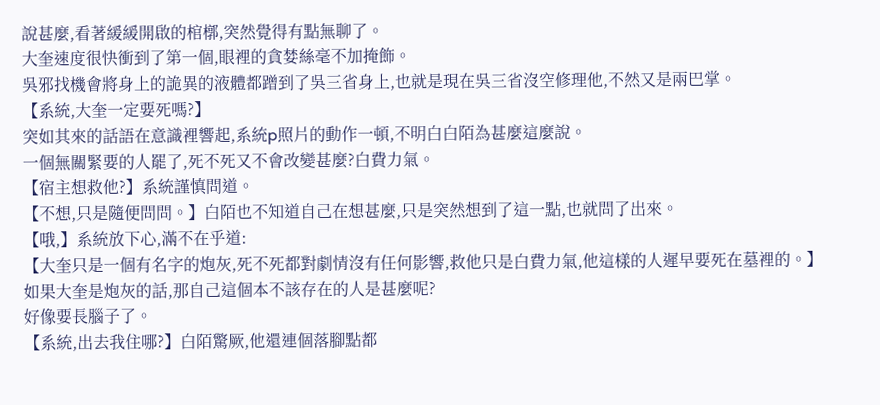說甚麼,看著緩緩開啟的棺槨,突然覺得有點無聊了。
大奎速度很快衝到了第一個,眼裡的貪婪絲毫不加掩飾。
吳邪找機會將身上的詭異的液體都蹭到了吳三省身上,也就是現在吳三省沒空修理他,不然又是兩巴掌。
【系統,大奎一定要死嗎?】
突如其來的話語在意識裡響起,系統p照片的動作一頓,不明白白陌為甚麼這麼說。
一個無關緊要的人罷了,死不死又不會改變甚麼?白費力氣。
【宿主想救他?】系統謹慎問道。
【不想,只是隨便問問。】白陌也不知道自己在想甚麼,只是突然想到了這一點,也就問了出來。
【哦,】系統放下心,滿不在乎道:
【大奎只是一個有名字的炮灰,死不死都對劇情沒有任何影響,救他只是白費力氣,他這樣的人遲早要死在墓裡的。】
如果大奎是炮灰的話,那自己這個本不該存在的人是甚麼呢?
好像要長腦子了。
【系統,出去我住哪?】白陌驚厥,他還連個落腳點都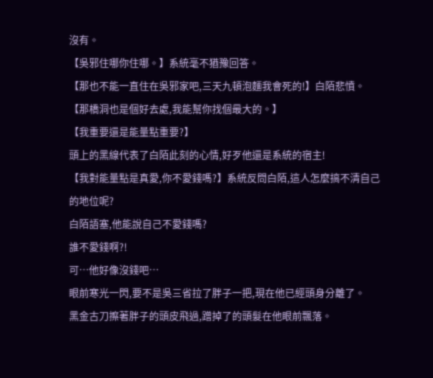沒有。
【吳邪住哪你住哪。】系統毫不猶豫回答。
【那也不能一直住在吳邪家吧,三天九頓泡麵我會死的!】白陌悲憤。
【那橋洞也是個好去處,我能幫你找個最大的。】
【我重要還是能量點重要?】
頭上的黑線代表了白陌此刻的心情,好歹他還是系統的宿主!
【我對能量點是真愛,你不愛錢嗎?】系統反問白陌,這人怎麼搞不清自己的地位呢?
白陌語塞,他能說自己不愛錢嗎?
誰不愛錢啊?!
可…他好像沒錢吧…
眼前寒光一閃,要不是吳三省拉了胖子一把,現在他已經頭身分離了。
黑金古刀擦著胖子的頭皮飛過,蹭掉了的頭髮在他眼前飄落。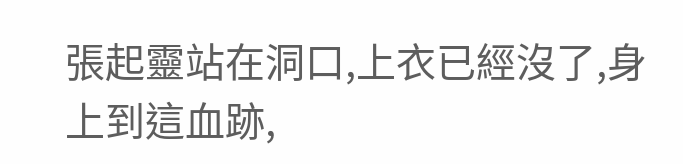張起靈站在洞口,上衣已經沒了,身上到這血跡,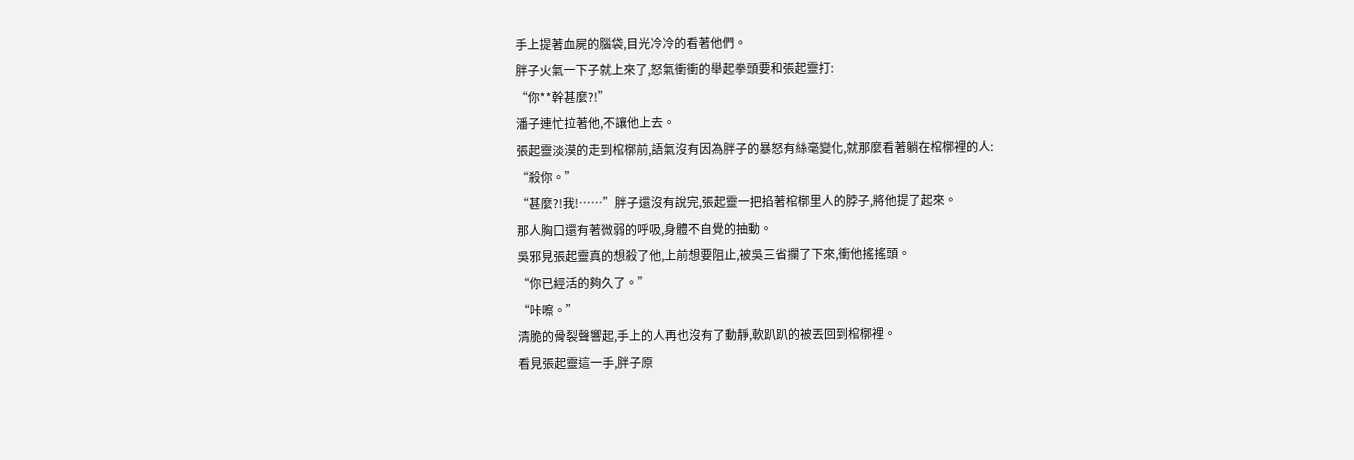手上提著血屍的腦袋,目光冷冷的看著他們。
胖子火氣一下子就上來了,怒氣衝衝的舉起拳頭要和張起靈打:
“你**幹甚麼?!”
潘子連忙拉著他,不讓他上去。
張起靈淡漠的走到棺槨前,語氣沒有因為胖子的暴怒有絲毫變化,就那麼看著躺在棺槨裡的人:
“殺你。”
“甚麼?!我!……”胖子還沒有說完,張起靈一把掐著棺槨里人的脖子,將他提了起來。
那人胸口還有著微弱的呼吸,身體不自覺的抽動。
吳邪見張起靈真的想殺了他,上前想要阻止,被吳三省攔了下來,衝他搖搖頭。
“你已經活的夠久了。”
“咔嚓。”
清脆的骨裂聲響起,手上的人再也沒有了動靜,軟趴趴的被丟回到棺槨裡。
看見張起靈這一手,胖子原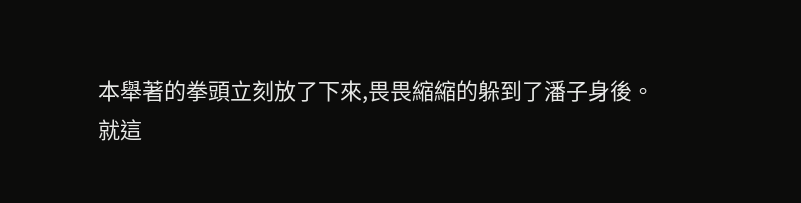本舉著的拳頭立刻放了下來,畏畏縮縮的躲到了潘子身後。
就這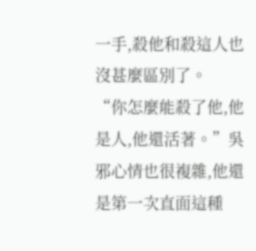一手,殺他和殺這人也沒甚麼區別了。
“你怎麼能殺了他,他是人,他還活著。”吳邪心情也很複雜,他還是第一次直面這種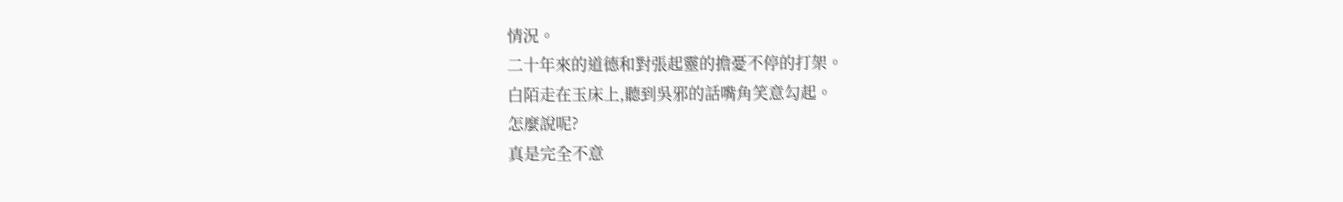情況。
二十年來的道德和對張起靈的擔憂不停的打架。
白陌走在玉床上,聽到吳邪的話嘴角笑意勾起。
怎麼說呢?
真是完全不意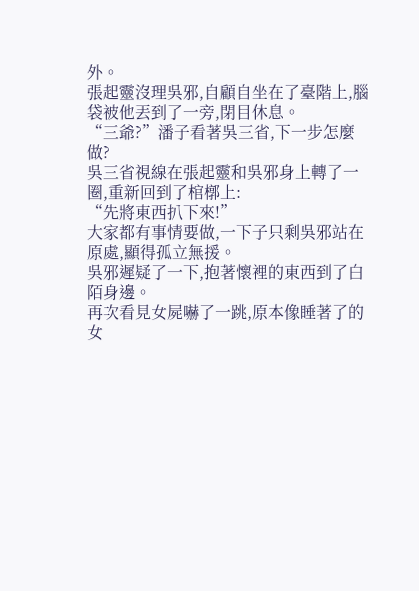外。
張起靈沒理吳邪,自顧自坐在了臺階上,腦袋被他丟到了一旁,閉目休息。
“三爺?”潘子看著吳三省,下一步怎麼做?
吳三省視線在張起靈和吳邪身上轉了一圈,重新回到了棺槨上:
“先將東西扒下來!”
大家都有事情要做,一下子只剩吳邪站在原處,顯得孤立無援。
吳邪遲疑了一下,抱著懷裡的東西到了白陌身邊。
再次看見女屍嚇了一跳,原本像睡著了的女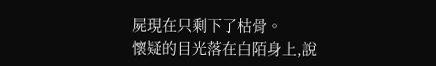屍現在只剩下了枯骨。
懷疑的目光落在白陌身上,說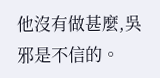他沒有做甚麼,吳邪是不信的。